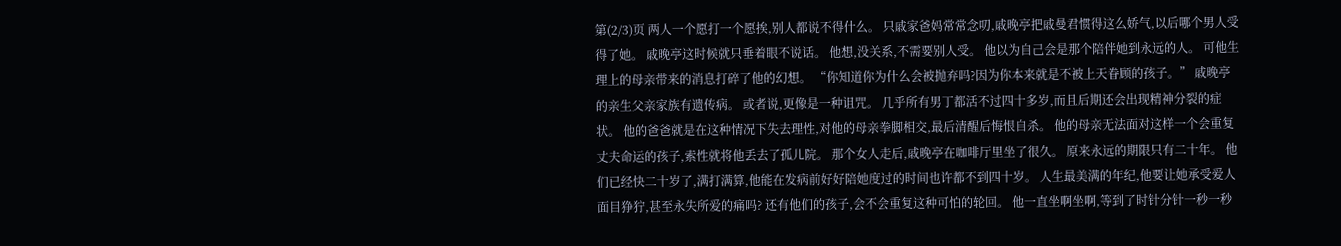第(2/3)页 两人一个愿打一个愿挨,别人都说不得什么。 只戚家爸妈常常念叨,戚晚亭把戚曼君惯得这么娇气,以后哪个男人受得了她。 戚晚亭这时候就只垂着眼不说话。 他想,没关系,不需要别人受。 他以为自己会是那个陪伴她到永远的人。 可他生理上的母亲带来的消息打碎了他的幻想。 “你知道你为什么会被抛弃吗?因为你本来就是不被上天眷顾的孩子。” 戚晚亭的亲生父亲家族有遗传病。 或者说,更像是一种诅咒。 几乎所有男丁都活不过四十多岁,而且后期还会出现精神分裂的症状。 他的爸爸就是在这种情况下失去理性,对他的母亲拳脚相交,最后清醒后悔恨自杀。 他的母亲无法面对这样一个会重复丈夫命运的孩子,索性就将他丢去了孤儿院。 那个女人走后,戚晚亭在咖啡厅里坐了很久。 原来永远的期限只有二十年。 他们已经快二十岁了,满打满算,他能在发病前好好陪她度过的时间也许都不到四十岁。 人生最美满的年纪,他要让她承受爱人面目狰狞,甚至永失所爱的痛吗? 还有他们的孩子,会不会重复这种可怕的轮回。 他一直坐啊坐啊,等到了时针分针一秒一秒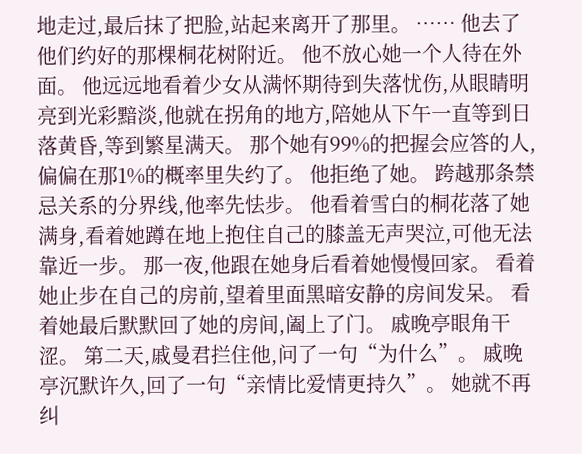地走过,最后抹了把脸,站起来离开了那里。 …… 他去了他们约好的那棵桐花树附近。 他不放心她一个人待在外面。 他远远地看着少女从满怀期待到失落忧伤,从眼睛明亮到光彩黯淡,他就在拐角的地方,陪她从下午一直等到日落黄昏,等到繁星满天。 那个她有99%的把握会应答的人,偏偏在那1%的概率里失约了。 他拒绝了她。 跨越那条禁忌关系的分界线,他率先怯步。 他看着雪白的桐花落了她满身,看着她蹲在地上抱住自己的膝盖无声哭泣,可他无法靠近一步。 那一夜,他跟在她身后看着她慢慢回家。 看着她止步在自己的房前,望着里面黑暗安静的房间发呆。 看着她最后默默回了她的房间,阖上了门。 戚晚亭眼角干涩。 第二天,戚曼君拦住他,问了一句“为什么”。 戚晚亭沉默许久,回了一句“亲情比爱情更持久”。 她就不再纠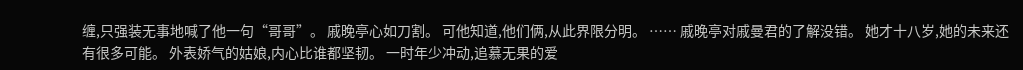缠,只强装无事地喊了他一句“哥哥”。 戚晚亭心如刀割。 可他知道,他们俩,从此界限分明。 …… 戚晚亭对戚曼君的了解没错。 她才十八岁,她的未来还有很多可能。 外表娇气的姑娘,内心比谁都坚韧。 一时年少冲动,追慕无果的爱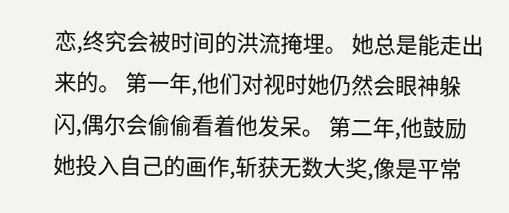恋,终究会被时间的洪流掩埋。 她总是能走出来的。 第一年,他们对视时她仍然会眼神躲闪,偶尔会偷偷看着他发呆。 第二年,他鼓励她投入自己的画作,斩获无数大奖,像是平常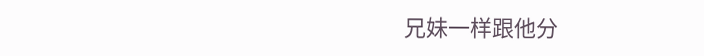兄妹一样跟他分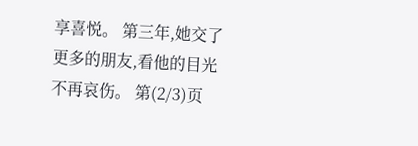享喜悦。 第三年,她交了更多的朋友,看他的目光不再哀伤。 第(2/3)页